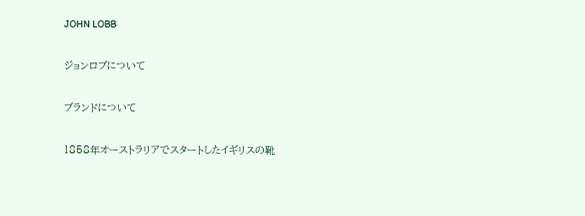JOHN LOBB

ジョンロブについて

ブランドについて

1858年オーストラリアでスタートしたイギリスの靴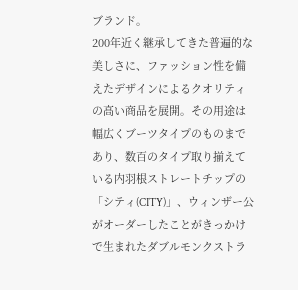ブランド。
200年近く継承してきた普遍的な美しさに、ファッション性を備えたデザインによるクオリティの高い商品を展開。その用途は幅広くブーツタイプのものまであり、数百のタイプ取り揃えている内羽根ストレートチップの「シティ(CITY)」、ウィンザー公がオーダーしたことがきっかけで生まれたダブルモンクストラ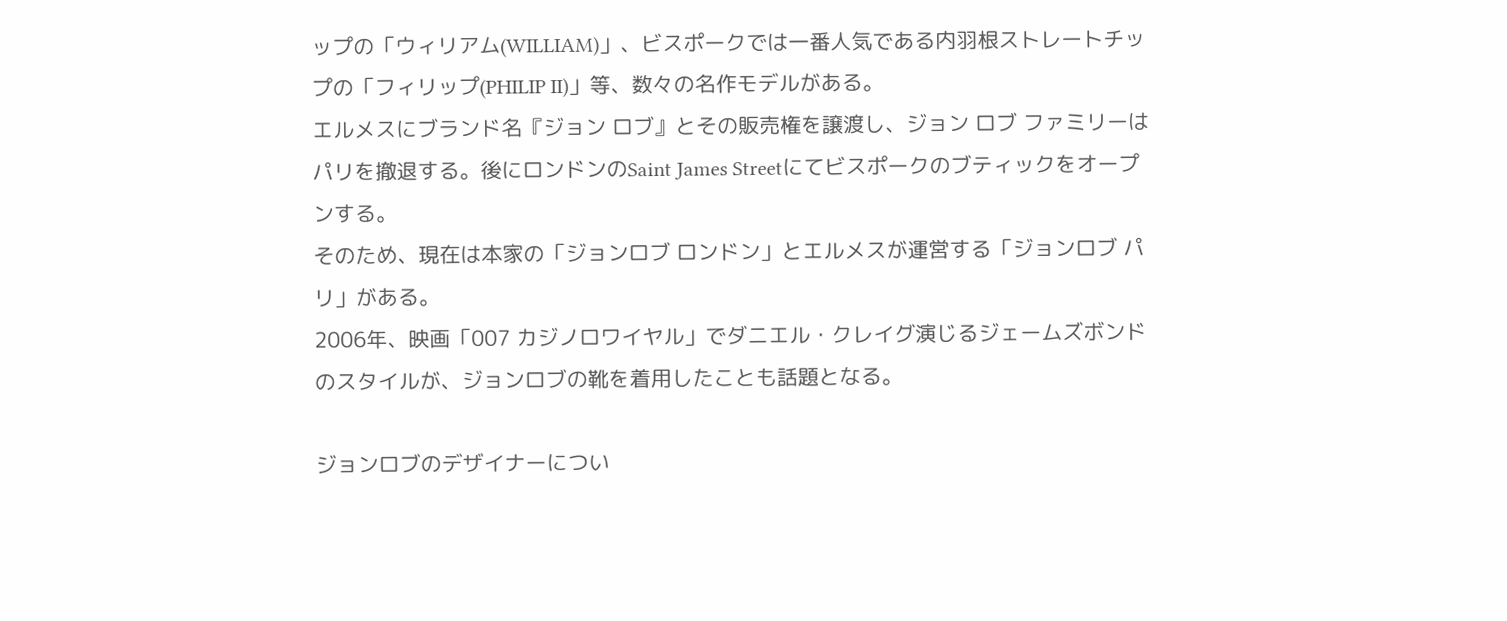ップの「ウィリアム(WILLIAM)」、ビスポークでは一番人気である内羽根ストレートチップの「フィリップ(PHILIP II)」等、数々の名作モデルがある。
エルメスにブランド名『ジョン ロブ』とその販売権を譲渡し、ジョン ロブ ファミリーはパリを撤退する。後にロンドンのSaint James Streetにてビスポークのブティックをオープンする。
そのため、現在は本家の「ジョンロブ ロンドン」とエルメスが運営する「ジョンロブ パリ」がある。
2006年、映画「007 カジノロワイヤル」でダニエル・クレイグ演じるジェームズボンドのスタイルが、ジョンロブの靴を着用したことも話題となる。

ジョンロブのデザイナーについ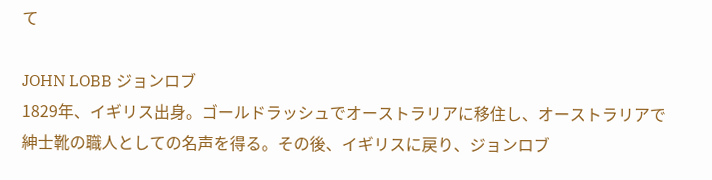て

JOHN LOBB ジョンロブ
1829年、イギリス出身。ゴールドラッシュでオーストラリアに移住し、オーストラリアで紳士靴の職人としての名声を得る。その後、イギリスに戻り、ジョンロブ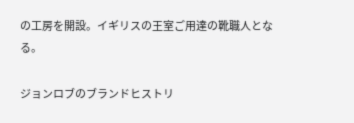の工房を開設。イギリスの王室ご用達の靴職人となる。

ジョンロブのブランドヒストリ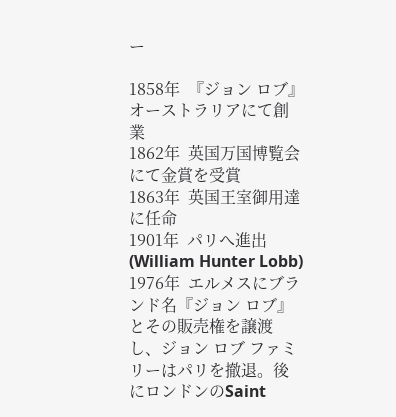ー

1858年  『ジョン ロブ』オーストラリアにて創業
1862年  英国万国博覧会にて金賞を受賞
1863年  英国王室御用達に任命
1901年  パリへ進出(William Hunter Lobb)
1976年  エルメスにブランド名『ジョン ロブ』とその販売権を譲渡し、ジョン ロブ ファミリーはパリを撤退。後にロンドンのSaint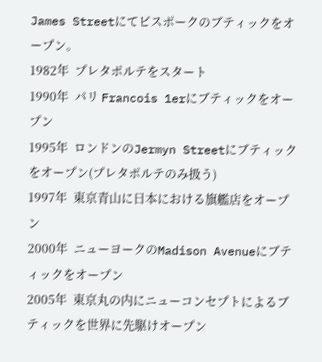James Streetにてビスポークのブティックをオープン。
1982年  プレタポルテをスタート
1990年  パリ Francois 1erにブティックをオープン
1995年  ロンドンのJermyn Streetにブティックをオープン(プレタポルテのみ扱う)
1997年  東京青山に日本における旗艦店をオープン
2000年  ニューヨークのMadison Avenueにブティックをオープン
2005年  東京丸の内にニューコンセプトによるブティックを世界に先駆けオープン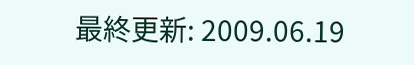最終更新: 2009.06.19